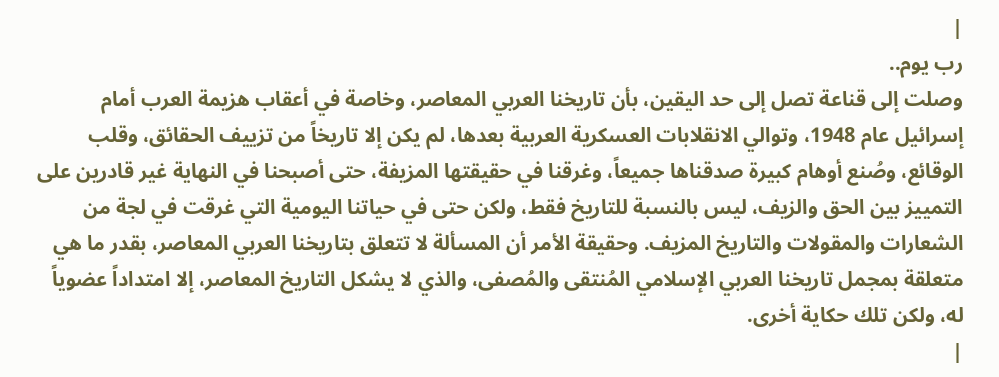|
رب يوم..
وصلت إلى قناعة تصل إلى حد اليقين، بأن تاريخنا العربي المعاصر، وخاصة في أعقاب هزيمة العرب أمام إسرائيل عام 1948، وتوالي الانقلابات العسكرية العربية بعدها، لم يكن إلا تاريخاً من تزييف الحقائق، وقلب الوقائع، وصُنع أوهام كبيرة صدقناها جميعاً، وغرقنا في حقيقتها المزيفة، حتى أصبحنا في النهاية غير قادرين على التمييز بين الحق والزيف، ليس بالنسبة للتاريخ فقط، ولكن حتى في حياتنا اليومية التي غرقت في لجة من الشعارات والمقولات والتاريخ المزيف. وحقيقة الأمر أن المسألة لا تتعلق بتاريخنا العربي المعاصر، بقدر ما هي متعلقة بمجمل تاريخنا العربي الإسلامي المُنتقى والمُصفى، والذي لا يشكل التاريخ المعاصر، إلا امتداداً عضوياً له، ولكن تلك حكاية أخرى.
|